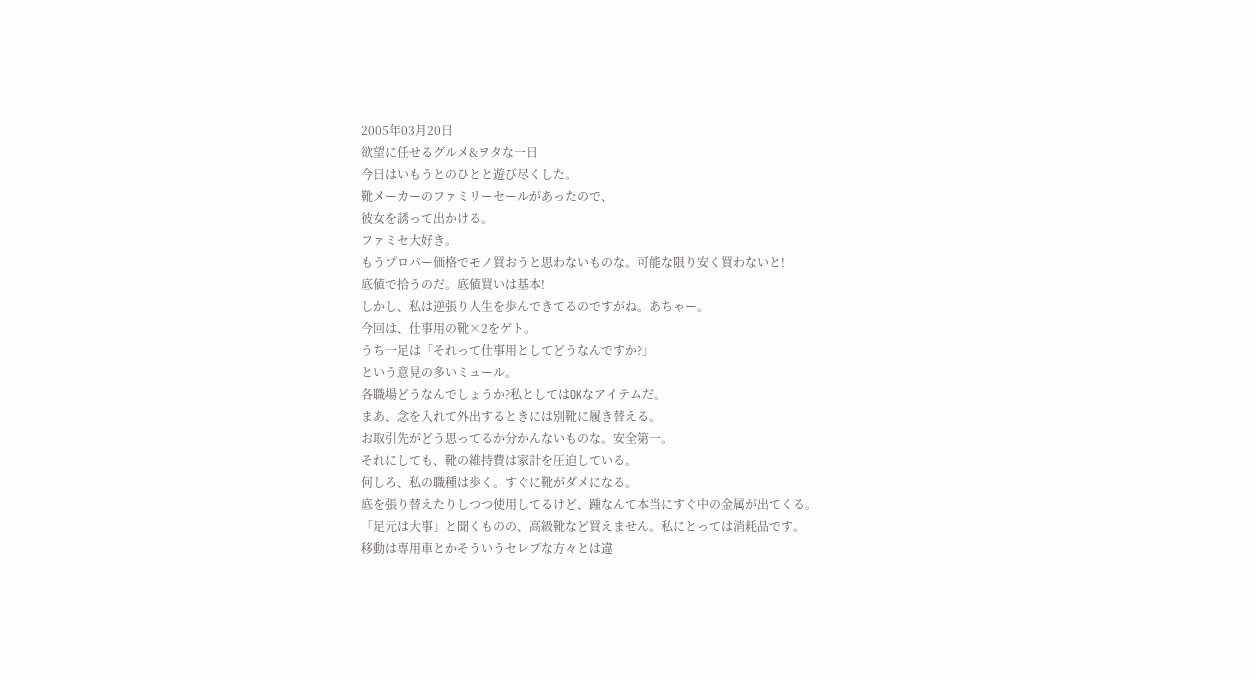2005年03月20日
欲望に任せるグルメ&ヲタな一日
今日はいもうとのひとと遊び尽くした。
靴メーカーのファミリーセールがあったので、
彼女を誘って出かける。
ファミセ大好き。
もうプロパー価格でモノ買おうと思わないものな。可能な限り安く買わないと!
底値で拾うのだ。底値買いは基本!
しかし、私は逆張り人生を歩んできてるのですがね。あちゃー。
今回は、仕事用の靴×2をゲト。
うち一足は「それって仕事用としてどうなんですか?」
という意見の多いミュール。
各職場どうなんでしょうか?私としてはOKなアイテムだ。
まあ、念を入れて外出するときには別靴に履き替える。
お取引先がどう思ってるか分かんないものな。安全第一。
それにしても、靴の維持費は家計を圧迫している。
何しろ、私の職種は歩く。すぐに靴がダメになる。
底を張り替えたりしつつ使用してるけど、踵なんて本当にすぐ中の金属が出てくる。
「足元は大事」と聞くものの、高級靴など買えません。私にとっては消耗品です。
移動は専用車とかそういうセレブな方々とは違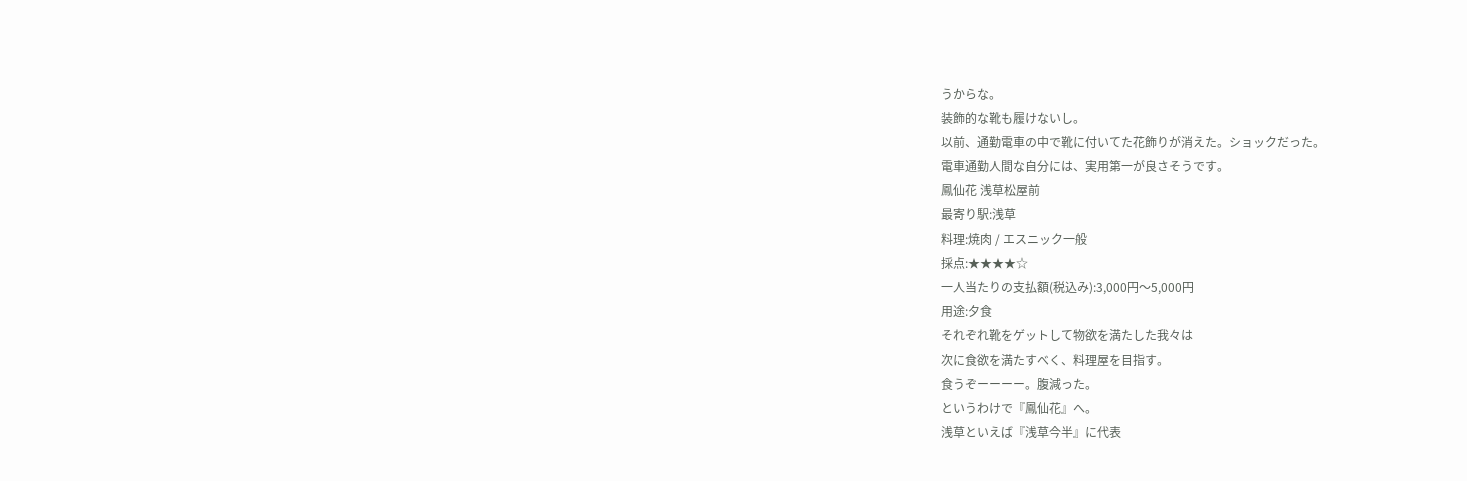うからな。
装飾的な靴も履けないし。
以前、通勤電車の中で靴に付いてた花飾りが消えた。ショックだった。
電車通勤人間な自分には、実用第一が良さそうです。
鳳仙花 浅草松屋前
最寄り駅:浅草
料理:焼肉 / エスニック一般
採点:★★★★☆
一人当たりの支払額(税込み):3,000円〜5,000円
用途:夕食
それぞれ靴をゲットして物欲を満たした我々は
次に食欲を満たすべく、料理屋を目指す。
食うぞーーーー。腹減った。
というわけで『鳳仙花』へ。
浅草といえば『浅草今半』に代表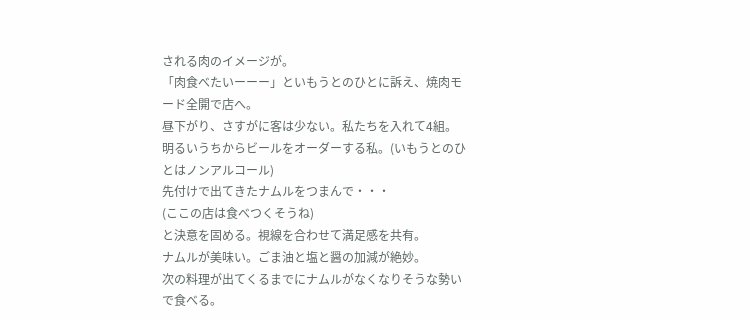される肉のイメージが。
「肉食べたいーーー」といもうとのひとに訴え、焼肉モード全開で店へ。
昼下がり、さすがに客は少ない。私たちを入れて4組。
明るいうちからビールをオーダーする私。(いもうとのひとはノンアルコール)
先付けで出てきたナムルをつまんで・・・
(ここの店は食べつくそうね)
と決意を固める。視線を合わせて満足感を共有。
ナムルが美味い。ごま油と塩と醤の加減が絶妙。
次の料理が出てくるまでにナムルがなくなりそうな勢いで食べる。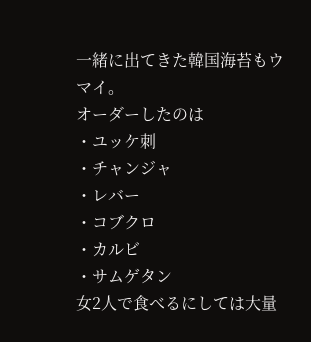一緒に出てきた韓国海苔もウマイ。
オーダーしたのは
・ユッケ刺
・チャンジャ
・レバー
・コブクロ
・カルビ
・サムゲタン
女2人で食べるにしては大量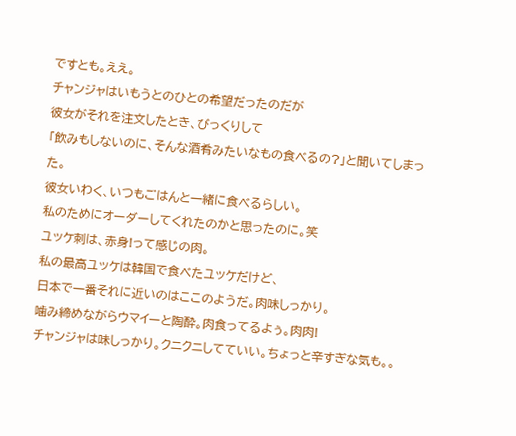ですとも。ええ。
チャンジャはいもうとのひとの希望だったのだが
彼女がそれを注文したとき、びっくりして
「飲みもしないのに、そんな酒肴みたいなもの食べるの?」と聞いてしまった。
彼女いわく、いつもごはんと一緒に食べるらしい。
私のためにオーダーしてくれたのかと思ったのに。笑
ユッケ刺は、赤身!って感じの肉。
私の最高ユッケは韓国で食べたユッケだけど、
日本で一番それに近いのはここのようだ。肉味しっかり。
噛み締めながらウマイーと陶酔。肉食ってるよぅ。肉肉!
チャンジャは味しっかり。クニクニしてていい。ちょっと辛すぎな気も。。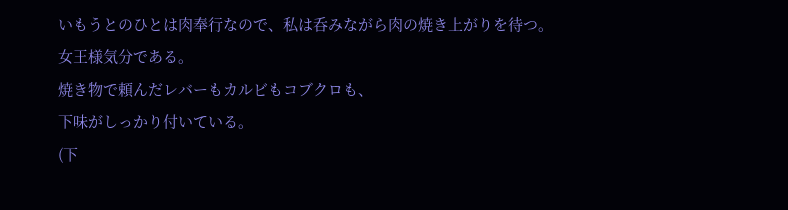いもうとのひとは肉奉行なので、私は呑みながら肉の焼き上がりを待つ。
女王様気分である。
焼き物で頼んだレバーもカルビもコブクロも、
下味がしっかり付いている。
(下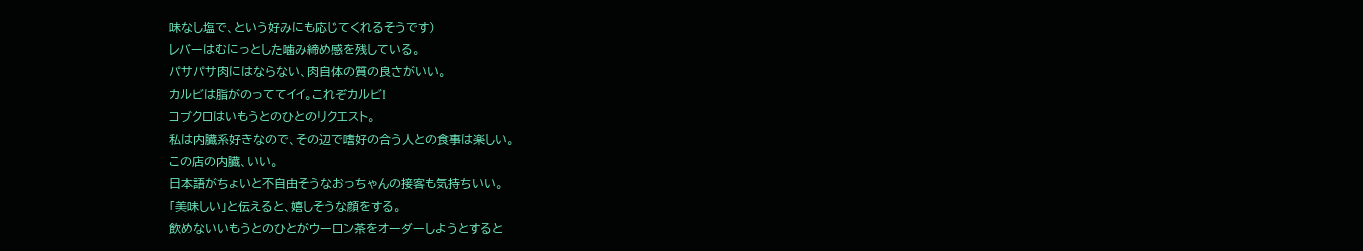味なし塩で、という好みにも応じてくれるそうです)
レバーはむにっとした噛み締め感を残している。
パサパサ肉にはならない、肉自体の質の良さがいい。
カルビは脂がのっててイイ。これぞカルビ!
コブクロはいもうとのひとのリクエスト。
私は内臓系好きなので、その辺で嗜好の合う人との食事は楽しい。
この店の内臓、いい。
日本語がちょいと不自由そうなおっちゃんの接客も気持ちいい。
「美味しい」と伝えると、嬉しそうな顔をする。
飲めないいもうとのひとがウーロン茶をオーダーしようとすると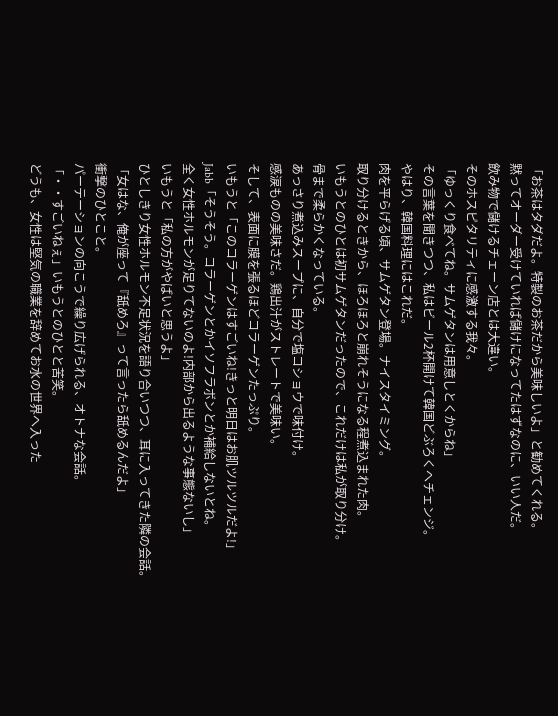「お茶はタダだよ。特製のお茶だから美味しいよ」と勧めてくれる。
黙ってオーダー受けていれば儲けになってたはずなのに、いい人だ。
飲み物で儲けるチェーン店とは大違い。
そのホスピタリティに感激する我々。
「ゆっくり食べてね。サムゲタンは用意しとくからね」
その言葉を聞きつつ、私はビール2杯開けて韓国どぶろくへチェンジ。
やはり、韓国料理にはこれだ。
肉を平らげる頃、サムゲタン登場。ナイスタイミング。
取り分けるときから、ほろほろと崩れそうになる程煮込まれた肉。
いもうとのひとは初サムゲタンだったので、これだけは私が取り分け。
骨まで柔らかくなっている。
あっさり煮込みスープに、自分で塩コショウで味付け。
感涙ものの美味さだ。鶏出汁がストレートで美味い。
そして、表面に膜を張るほどコラーゲンたっぷり。
いもうと「このコラーゲンはすごいね!きっと明日はお肌ツルツルだよ!」
Jabb「そうそう。コラーゲンとかイソフラボンとか補給しないとね。
全く女性ホルモンが足りてないのよ!内部から出るような事態ないし」
いもうと「私の方がやばいと思うよ」
ひとしきり女性ホルモン不足状況を語り合いつつ、耳に入ってきた隣の会話。
「女はな、俺が座って『舐めろ』って言ったら舐めるんだよ」
衝撃のひとこと。
パーテーションの向こうで繰り広げられる、オトナな会話。
「・・すごいねぇ」いもうとのひとと苦笑。
どうも、女性は堅気の職業を辞めてお水の世界へ入った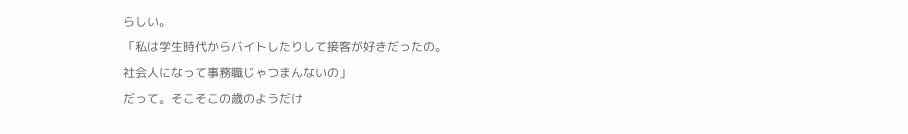らしい。
「私は学生時代からバイトしたりして接客が好きだったの。
社会人になって事務職じゃつまんないの」
だって。そこそこの歳のようだけ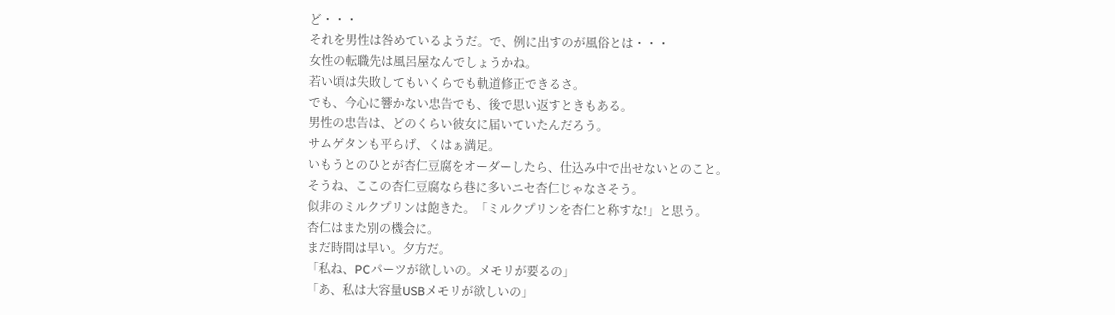ど・・・
それを男性は咎めているようだ。で、例に出すのが風俗とは・・・
女性の転職先は風呂屋なんでしょうかね。
若い頃は失敗してもいくらでも軌道修正できるさ。
でも、今心に響かない忠告でも、後で思い返すときもある。
男性の忠告は、どのくらい彼女に届いていたんだろう。
サムゲタンも平らげ、くはぁ満足。
いもうとのひとが杏仁豆腐をオーダーしたら、仕込み中で出せないとのこと。
そうね、ここの杏仁豆腐なら巷に多いニセ杏仁じゃなさそう。
似非のミルクプリンは飽きた。「ミルクプリンを杏仁と称すな!」と思う。
杏仁はまた別の機会に。
まだ時間は早い。夕方だ。
「私ね、PCパーツが欲しいの。メモリが要るの」
「あ、私は大容量USBメモリが欲しいの」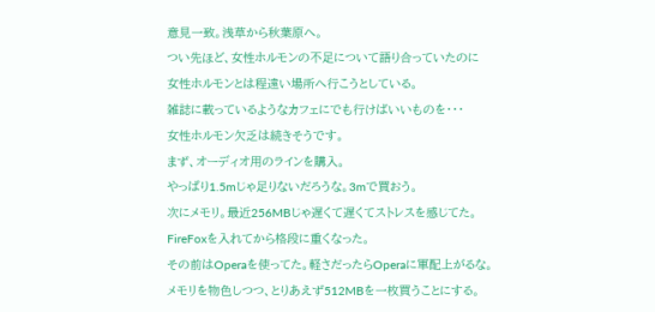意見一致。浅草から秋葉原へ。
つい先ほど、女性ホルモンの不足について語り合っていたのに
女性ホルモンとは程遠い場所へ行こうとしている。
雑誌に載っているようなカフェにでも行けばいいものを・・・
女性ホルモン欠乏は続きそうです。
まず、オーディオ用のラインを購入。
やっぱり1.5mじゃ足りないだろうな。3mで買おう。
次にメモリ。最近256MBじゃ遅くて遅くてストレスを感じてた。
FireFoxを入れてから格段に重くなった。
その前はOperaを使ってた。軽さだったらOperaに軍配上がるな。
メモリを物色しつつ、とりあえず512MBを一枚買うことにする。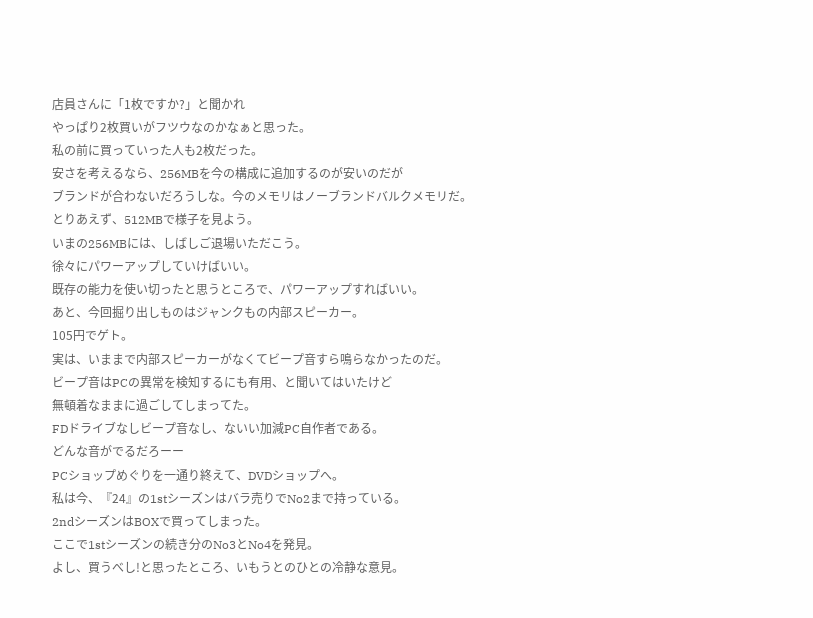店員さんに「1枚ですか?」と聞かれ
やっぱり2枚買いがフツウなのかなぁと思った。
私の前に買っていった人も2枚だった。
安さを考えるなら、256MBを今の構成に追加するのが安いのだが
ブランドが合わないだろうしな。今のメモリはノーブランドバルクメモリだ。
とりあえず、512MBで様子を見よう。
いまの256MBには、しばしご退場いただこう。
徐々にパワーアップしていけばいい。
既存の能力を使い切ったと思うところで、パワーアップすればいい。
あと、今回掘り出しものはジャンクもの内部スピーカー。
105円でゲト。
実は、いままで内部スピーカーがなくてビープ音すら鳴らなかったのだ。
ビープ音はPCの異常を検知するにも有用、と聞いてはいたけど
無頓着なままに過ごしてしまってた。
FDドライブなしビープ音なし、ないい加減PC自作者である。
どんな音がでるだろーー
PCショップめぐりを一通り終えて、DVDショップへ。
私は今、『24』の1stシーズンはバラ売りでNo2まで持っている。
2ndシーズンはBOXで買ってしまった。
ここで1stシーズンの続き分のNo3とNo4を発見。
よし、買うべし!と思ったところ、いもうとのひとの冷静な意見。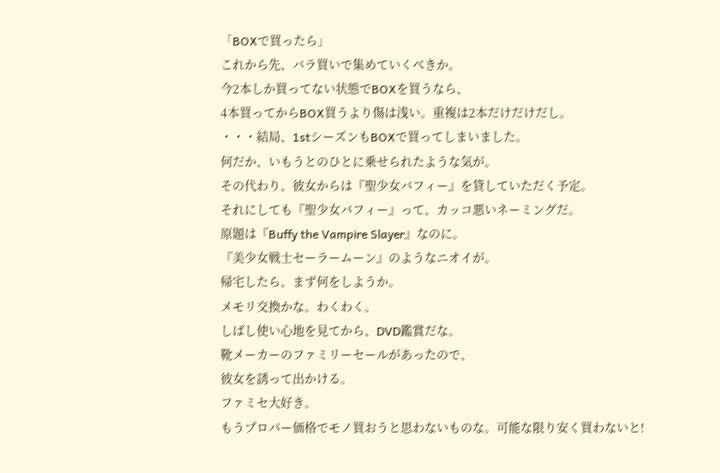「BOXで買ったら」
これから先、バラ買いで集めていくべきか。
今2本しか買ってない状態でBOXを買うなら、
4本買ってからBOX買うより傷は浅い。重複は2本だけだけだし。
・・・結局、1stシーズンもBOXで買ってしまいました。
何だか、いもうとのひとに乗せられたような気が。
その代わり、彼女からは『聖少女バフィー』を貸していただく予定。
それにしても『聖少女バフィー』って、カッコ悪いネーミングだ。
原題は『Buffy the Vampire Slayer』なのに。
『美少女戦士セーラームーン』のようなニオイが。
帰宅したら、まず何をしようか。
メモリ交換かな。わくわく。
しばし使い心地を見てから、DVD鑑賞だな。
靴メーカーのファミリーセールがあったので、
彼女を誘って出かける。
ファミセ大好き。
もうプロパー価格でモノ買おうと思わないものな。可能な限り安く買わないと!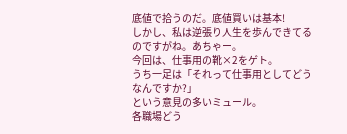底値で拾うのだ。底値買いは基本!
しかし、私は逆張り人生を歩んできてるのですがね。あちゃー。
今回は、仕事用の靴×2をゲト。
うち一足は「それって仕事用としてどうなんですか?」
という意見の多いミュール。
各職場どう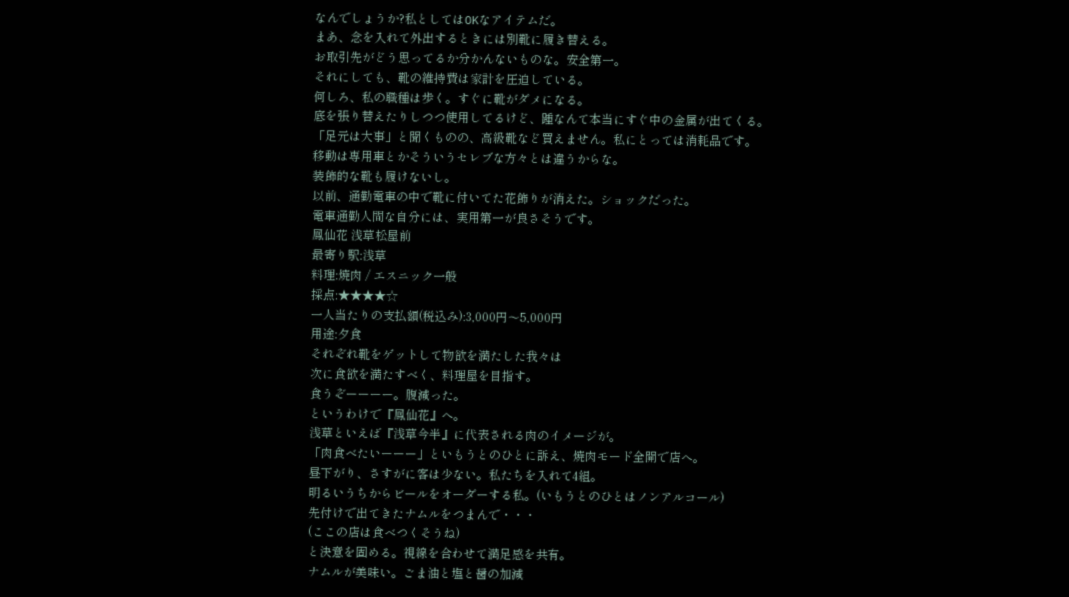なんでしょうか?私としてはOKなアイテムだ。
まあ、念を入れて外出するときには別靴に履き替える。
お取引先がどう思ってるか分かんないものな。安全第一。
それにしても、靴の維持費は家計を圧迫している。
何しろ、私の職種は歩く。すぐに靴がダメになる。
底を張り替えたりしつつ使用してるけど、踵なんて本当にすぐ中の金属が出てくる。
「足元は大事」と聞くものの、高級靴など買えません。私にとっては消耗品です。
移動は専用車とかそういうセレブな方々とは違うからな。
装飾的な靴も履けないし。
以前、通勤電車の中で靴に付いてた花飾りが消えた。ショックだった。
電車通勤人間な自分には、実用第一が良さそうです。
鳳仙花 浅草松屋前
最寄り駅:浅草
料理:焼肉 / エスニック一般
採点:★★★★☆
一人当たりの支払額(税込み):3,000円〜5,000円
用途:夕食
それぞれ靴をゲットして物欲を満たした我々は
次に食欲を満たすべく、料理屋を目指す。
食うぞーーーー。腹減った。
というわけで『鳳仙花』へ。
浅草といえば『浅草今半』に代表される肉のイメージが。
「肉食べたいーーー」といもうとのひとに訴え、焼肉モード全開で店へ。
昼下がり、さすがに客は少ない。私たちを入れて4組。
明るいうちからビールをオーダーする私。(いもうとのひとはノンアルコール)
先付けで出てきたナムルをつまんで・・・
(ここの店は食べつくそうね)
と決意を固める。視線を合わせて満足感を共有。
ナムルが美味い。ごま油と塩と醤の加減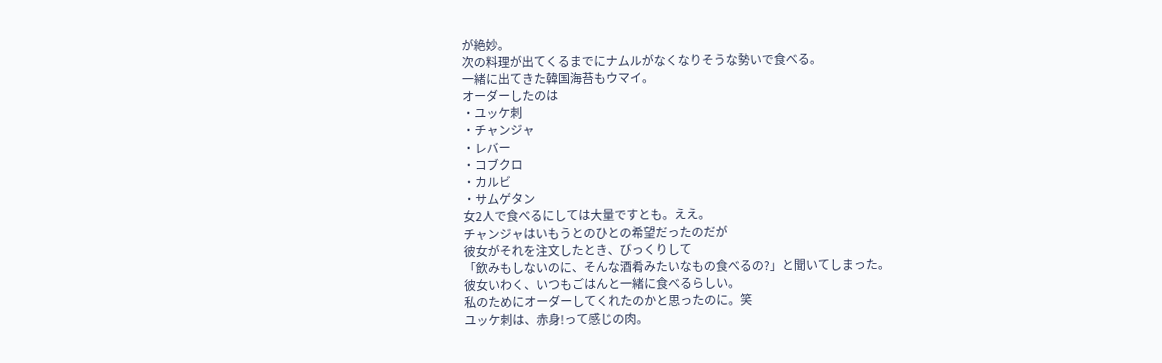が絶妙。
次の料理が出てくるまでにナムルがなくなりそうな勢いで食べる。
一緒に出てきた韓国海苔もウマイ。
オーダーしたのは
・ユッケ刺
・チャンジャ
・レバー
・コブクロ
・カルビ
・サムゲタン
女2人で食べるにしては大量ですとも。ええ。
チャンジャはいもうとのひとの希望だったのだが
彼女がそれを注文したとき、びっくりして
「飲みもしないのに、そんな酒肴みたいなもの食べるの?」と聞いてしまった。
彼女いわく、いつもごはんと一緒に食べるらしい。
私のためにオーダーしてくれたのかと思ったのに。笑
ユッケ刺は、赤身!って感じの肉。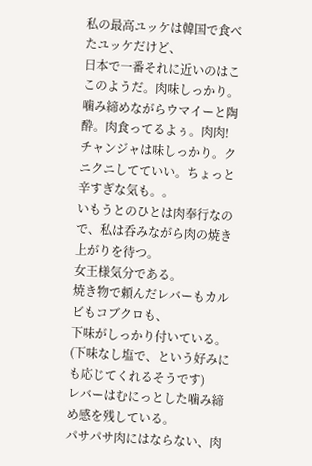私の最高ユッケは韓国で食べたユッケだけど、
日本で一番それに近いのはここのようだ。肉味しっかり。
噛み締めながらウマイーと陶酔。肉食ってるよぅ。肉肉!
チャンジャは味しっかり。クニクニしてていい。ちょっと辛すぎな気も。。
いもうとのひとは肉奉行なので、私は呑みながら肉の焼き上がりを待つ。
女王様気分である。
焼き物で頼んだレバーもカルビもコブクロも、
下味がしっかり付いている。
(下味なし塩で、という好みにも応じてくれるそうです)
レバーはむにっとした噛み締め感を残している。
パサパサ肉にはならない、肉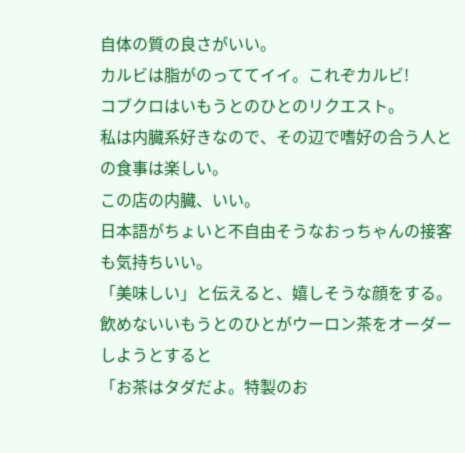自体の質の良さがいい。
カルビは脂がのっててイイ。これぞカルビ!
コブクロはいもうとのひとのリクエスト。
私は内臓系好きなので、その辺で嗜好の合う人との食事は楽しい。
この店の内臓、いい。
日本語がちょいと不自由そうなおっちゃんの接客も気持ちいい。
「美味しい」と伝えると、嬉しそうな顔をする。
飲めないいもうとのひとがウーロン茶をオーダーしようとすると
「お茶はタダだよ。特製のお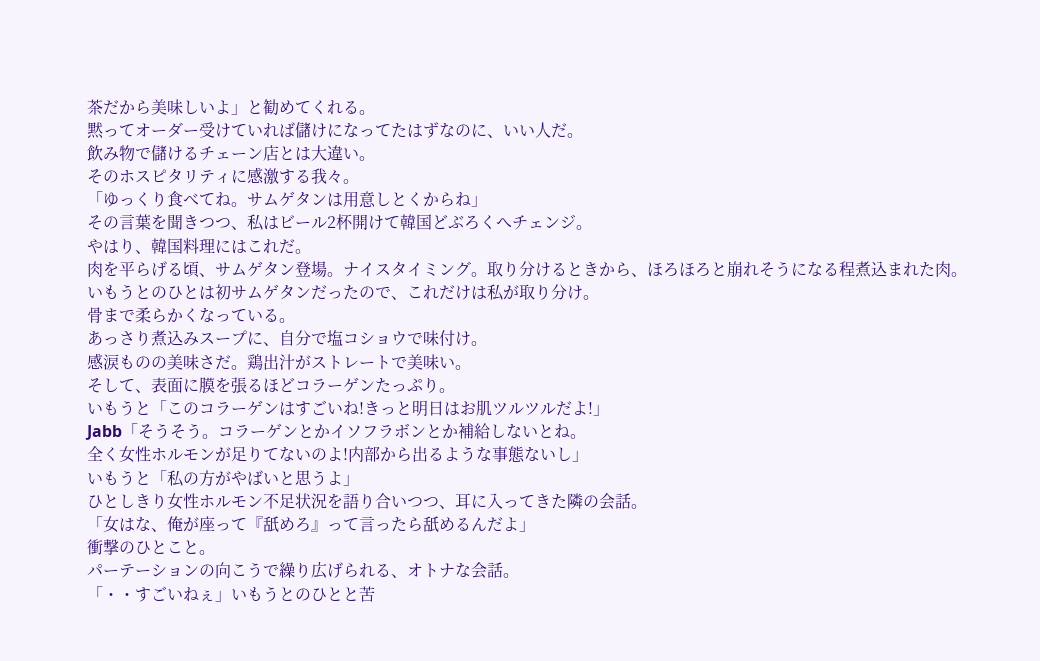茶だから美味しいよ」と勧めてくれる。
黙ってオーダー受けていれば儲けになってたはずなのに、いい人だ。
飲み物で儲けるチェーン店とは大違い。
そのホスピタリティに感激する我々。
「ゆっくり食べてね。サムゲタンは用意しとくからね」
その言葉を聞きつつ、私はビール2杯開けて韓国どぶろくへチェンジ。
やはり、韓国料理にはこれだ。
肉を平らげる頃、サムゲタン登場。ナイスタイミング。取り分けるときから、ほろほろと崩れそうになる程煮込まれた肉。
いもうとのひとは初サムゲタンだったので、これだけは私が取り分け。
骨まで柔らかくなっている。
あっさり煮込みスープに、自分で塩コショウで味付け。
感涙ものの美味さだ。鶏出汁がストレートで美味い。
そして、表面に膜を張るほどコラーゲンたっぷり。
いもうと「このコラーゲンはすごいね!きっと明日はお肌ツルツルだよ!」
Jabb「そうそう。コラーゲンとかイソフラボンとか補給しないとね。
全く女性ホルモンが足りてないのよ!内部から出るような事態ないし」
いもうと「私の方がやばいと思うよ」
ひとしきり女性ホルモン不足状況を語り合いつつ、耳に入ってきた隣の会話。
「女はな、俺が座って『舐めろ』って言ったら舐めるんだよ」
衝撃のひとこと。
パーテーションの向こうで繰り広げられる、オトナな会話。
「・・すごいねぇ」いもうとのひとと苦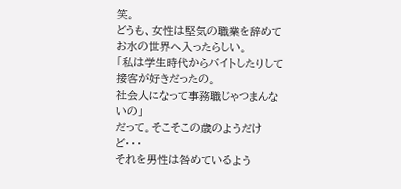笑。
どうも、女性は堅気の職業を辞めてお水の世界へ入ったらしい。
「私は学生時代からバイトしたりして接客が好きだったの。
社会人になって事務職じゃつまんないの」
だって。そこそこの歳のようだけど・・・
それを男性は咎めているよう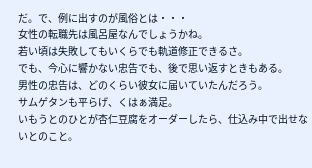だ。で、例に出すのが風俗とは・・・
女性の転職先は風呂屋なんでしょうかね。
若い頃は失敗してもいくらでも軌道修正できるさ。
でも、今心に響かない忠告でも、後で思い返すときもある。
男性の忠告は、どのくらい彼女に届いていたんだろう。
サムゲタンも平らげ、くはぁ満足。
いもうとのひとが杏仁豆腐をオーダーしたら、仕込み中で出せないとのこと。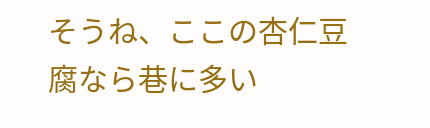そうね、ここの杏仁豆腐なら巷に多い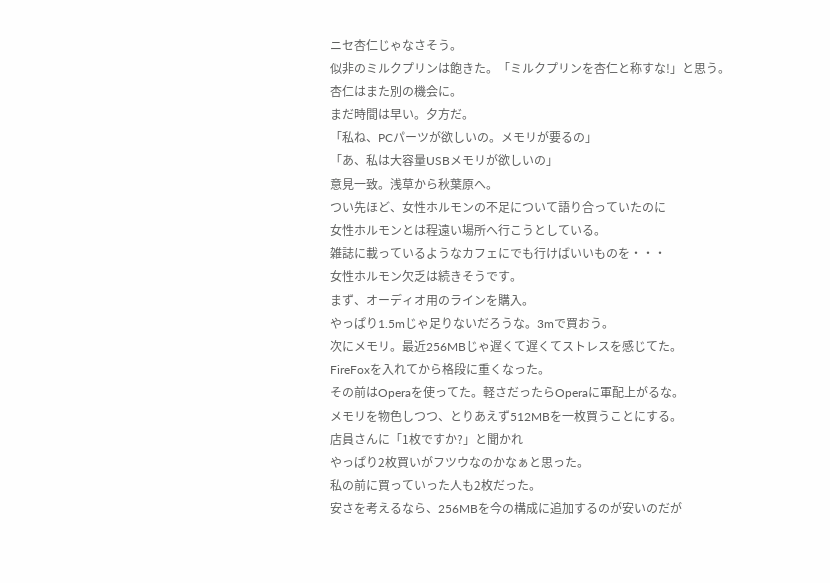ニセ杏仁じゃなさそう。
似非のミルクプリンは飽きた。「ミルクプリンを杏仁と称すな!」と思う。
杏仁はまた別の機会に。
まだ時間は早い。夕方だ。
「私ね、PCパーツが欲しいの。メモリが要るの」
「あ、私は大容量USBメモリが欲しいの」
意見一致。浅草から秋葉原へ。
つい先ほど、女性ホルモンの不足について語り合っていたのに
女性ホルモンとは程遠い場所へ行こうとしている。
雑誌に載っているようなカフェにでも行けばいいものを・・・
女性ホルモン欠乏は続きそうです。
まず、オーディオ用のラインを購入。
やっぱり1.5mじゃ足りないだろうな。3mで買おう。
次にメモリ。最近256MBじゃ遅くて遅くてストレスを感じてた。
FireFoxを入れてから格段に重くなった。
その前はOperaを使ってた。軽さだったらOperaに軍配上がるな。
メモリを物色しつつ、とりあえず512MBを一枚買うことにする。
店員さんに「1枚ですか?」と聞かれ
やっぱり2枚買いがフツウなのかなぁと思った。
私の前に買っていった人も2枚だった。
安さを考えるなら、256MBを今の構成に追加するのが安いのだが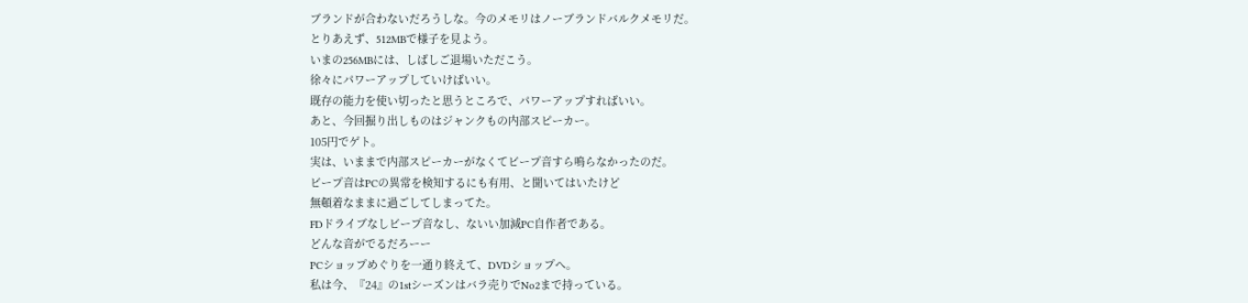ブランドが合わないだろうしな。今のメモリはノーブランドバルクメモリだ。
とりあえず、512MBで様子を見よう。
いまの256MBには、しばしご退場いただこう。
徐々にパワーアップしていけばいい。
既存の能力を使い切ったと思うところで、パワーアップすればいい。
あと、今回掘り出しものはジャンクもの内部スピーカー。
105円でゲト。
実は、いままで内部スピーカーがなくてビープ音すら鳴らなかったのだ。
ビープ音はPCの異常を検知するにも有用、と聞いてはいたけど
無頓着なままに過ごしてしまってた。
FDドライブなしビープ音なし、ないい加減PC自作者である。
どんな音がでるだろーー
PCショップめぐりを一通り終えて、DVDショップへ。
私は今、『24』の1stシーズンはバラ売りでNo2まで持っている。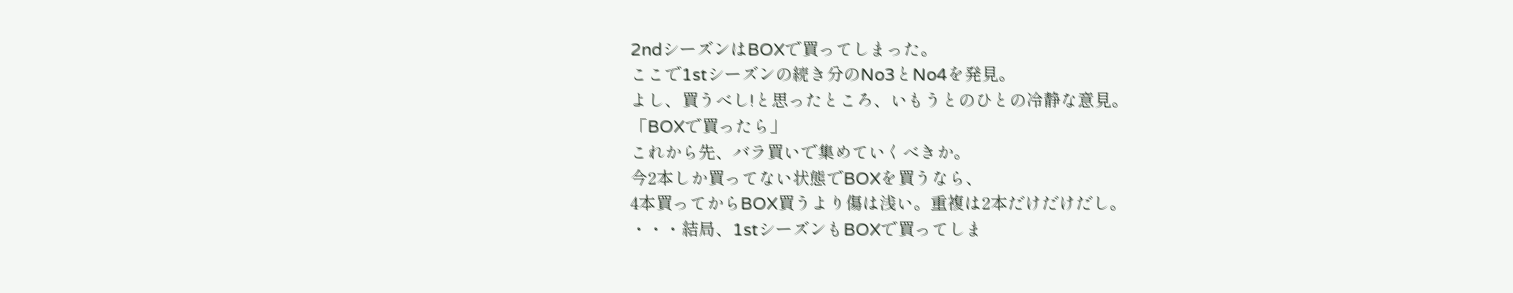2ndシーズンはBOXで買ってしまった。
ここで1stシーズンの続き分のNo3とNo4を発見。
よし、買うべし!と思ったところ、いもうとのひとの冷静な意見。
「BOXで買ったら」
これから先、バラ買いで集めていくべきか。
今2本しか買ってない状態でBOXを買うなら、
4本買ってからBOX買うより傷は浅い。重複は2本だけだけだし。
・・・結局、1stシーズンもBOXで買ってしま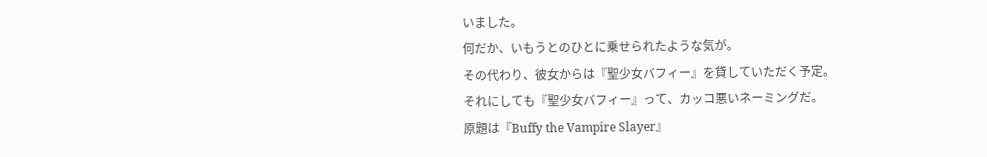いました。
何だか、いもうとのひとに乗せられたような気が。
その代わり、彼女からは『聖少女バフィー』を貸していただく予定。
それにしても『聖少女バフィー』って、カッコ悪いネーミングだ。
原題は『Buffy the Vampire Slayer』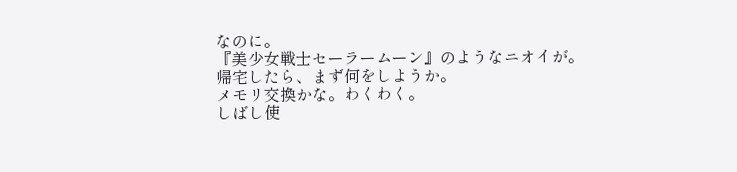なのに。
『美少女戦士セーラームーン』のようなニオイが。
帰宅したら、まず何をしようか。
メモリ交換かな。わくわく。
しばし使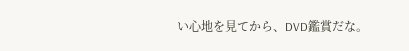い心地を見てから、DVD鑑賞だな。